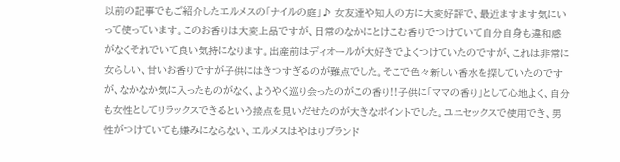以前の記事でもご紹介したエルメスの「ナイルの庭」♪ 女友達や知人の方に大変好評で、最近ますます気にいって使っています。このお香りは大変上品ですが、日常のなかにとけこむ香りでつけていて自分自身も違和感がなくそれでいて良い気持になります。出産前はディオールが大好きでよくつけていたのですが、これは非常に女らしい、甘いお香りですが子供にはきつすぎるのが難点でした。そこで色々新しい香水を探していたのですが、なかなか気に入ったものがなく、ようやく巡り会ったのがこの香り!!子供に「ママの香り」として心地よく、自分も女性としてリラックスできるという接点を見いだせたのが大きなポイントでした。ユニセックスで使用でき、男性がつけていても嫌みにならない、エルメスはやはりブランド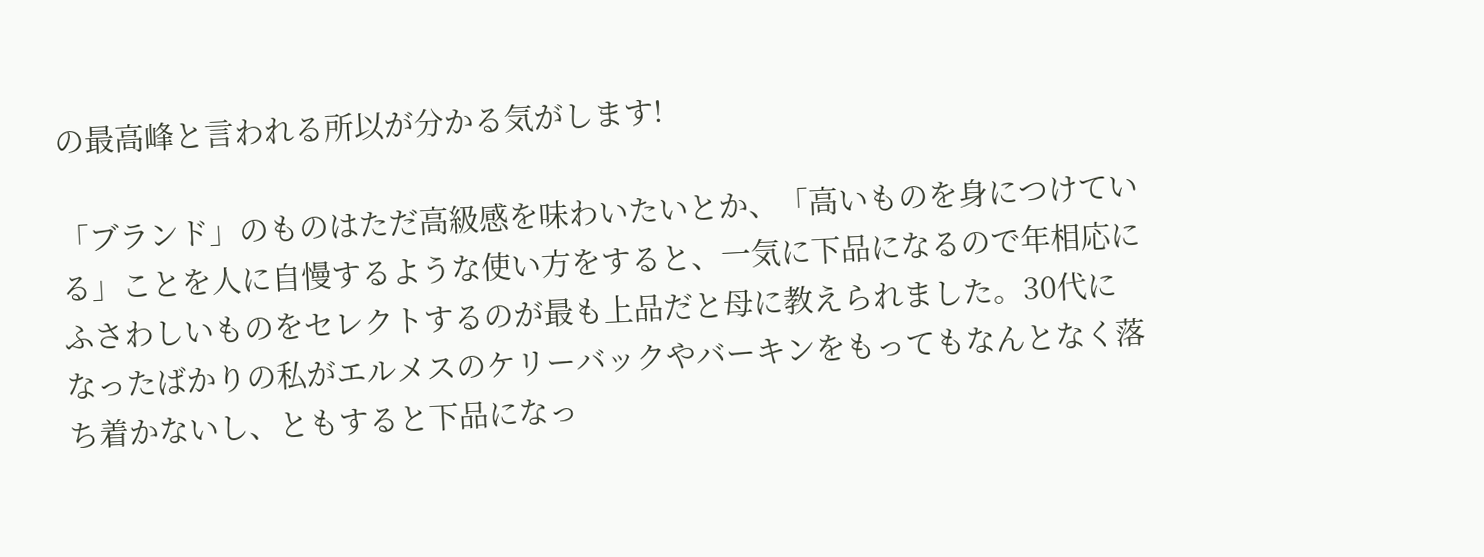の最高峰と言われる所以が分かる気がします!

「ブランド」のものはただ高級感を味わいたいとか、「高いものを身につけている」ことを人に自慢するような使い方をすると、一気に下品になるので年相応にふさわしいものをセレクトするのが最も上品だと母に教えられました。30代になったばかりの私がエルメスのケリーバックやバーキンをもってもなんとなく落ち着かないし、ともすると下品になっ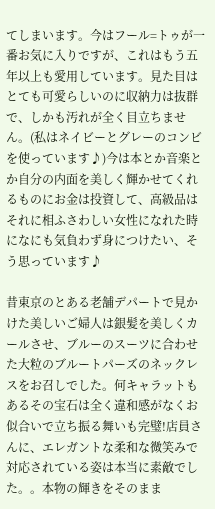てしまいます。今はフール=トゥが一番お気に入りですが、これはもう五年以上も愛用しています。見た目はとても可愛らしいのに収納力は抜群で、しかも汚れが全く目立ちません。(私はネイビーとグレーのコンビを使っています♪)今は本とか音楽とか自分の内面を美しく輝かせてくれるものにお金は投資して、高級品はそれに相ふさわしい女性になれた時になにも気負わず身につけたい、そう思っています♪

昔東京のとある老舗デパートで見かけた美しいご婦人は銀髪を美しくカールさせ、ブルーのスーツに合わせた大粒のブルートパーズのネックレスをお召しでした。何キャラットもあるその宝石は全く違和感がなくお似合いで立ち振る舞いも完璧!店員さんに、エレガントな柔和な微笑みで対応されている姿は本当に素敵でした。。本物の輝きをそのまま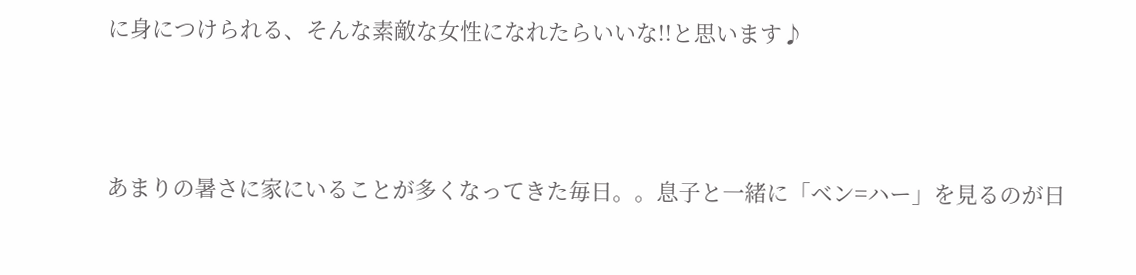に身につけられる、そんな素敵な女性になれたらいいな!!と思います♪




あまりの暑さに家にいることが多くなってきた毎日。。息子と一緒に「ベン=ハー」を見るのが日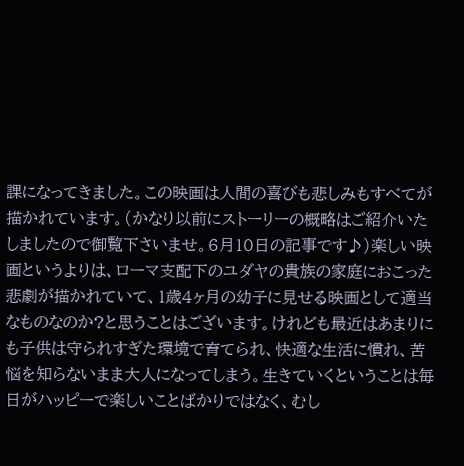課になってきました。この映画は人間の喜びも悲しみもすべてが描かれています。(かなり以前にストーリーの概略はご紹介いたしましたので御覧下さいませ。6月10日の記事です♪)楽しい映画というよりは、ローマ支配下のユダヤの貴族の家庭におこった悲劇が描かれていて、1歳4ヶ月の幼子に見せる映画として適当なものなのか?と思うことはございます。けれども最近はあまりにも子供は守られすぎた環境で育てられ、快適な生活に慣れ、苦悩を知らないまま大人になってしまう。生きていくということは毎日がハッピーで楽しいことばかりではなく、むし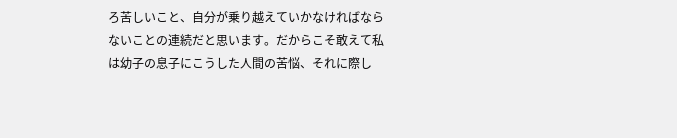ろ苦しいこと、自分が乗り越えていかなければならないことの連続だと思います。だからこそ敢えて私は幼子の息子にこうした人間の苦悩、それに際し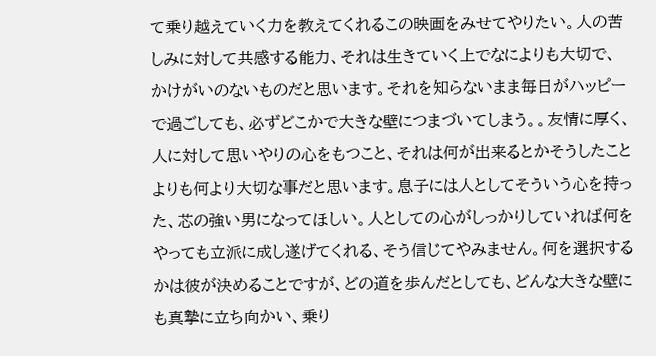て乗り越えていく力を教えてくれるこの映画をみせてやりたい。人の苦しみに対して共感する能力、それは生きていく上でなによりも大切で、かけがいのないものだと思います。それを知らないまま毎日がハッピーで過ごしても、必ずどこかで大きな壁につまづいてしまう。。友情に厚く、人に対して思いやりの心をもつこと、それは何が出来るとかそうしたことよりも何より大切な事だと思います。息子には人としてそういう心を持った、芯の強い男になってほしい。人としての心がしっかりしていれば何をやっても立派に成し遂げてくれる、そう信じてやみません。何を選択するかは彼が決めることですが、どの道を歩んだとしても、どんな大きな壁にも真摯に立ち向かい、乗り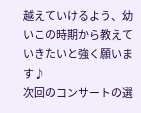越えていけるよう、幼いこの時期から教えていきたいと強く願います♪
次回のコンサートの選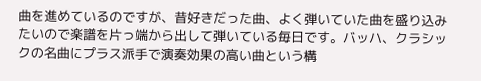曲を進めているのですが、昔好きだった曲、よく弾いていた曲を盛り込みたいので楽譜を片っ端から出して弾いている毎日です。バッハ、クラシックの名曲にプラス派手で演奏効果の高い曲という構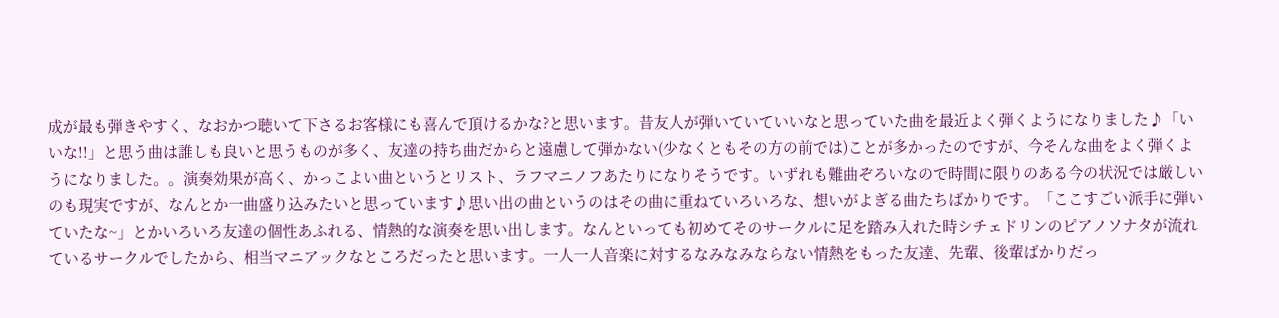成が最も弾きやすく、なおかつ聴いて下さるお客様にも喜んで頂けるかな?と思います。昔友人が弾いていていいなと思っていた曲を最近よく弾くようになりました♪「いいな!!」と思う曲は誰しも良いと思うものが多く、友達の持ち曲だからと遠慮して弾かない(少なくともその方の前では)ことが多かったのですが、今そんな曲をよく弾くようになりました。。演奏効果が高く、かっこよい曲というとリスト、ラフマニノフあたりになりそうです。いずれも難曲ぞろいなので時間に限りのある今の状況では厳しいのも現実ですが、なんとか一曲盛り込みたいと思っています♪思い出の曲というのはその曲に重ねていろいろな、想いがよぎる曲たちばかりです。「ここすごい派手に弾いていたな~」とかいろいろ友達の個性あふれる、情熱的な演奏を思い出します。なんといっても初めてそのサークルに足を踏み入れた時シチェドリンのピアノソナタが流れているサークルでしたから、相当マニアックなところだったと思います。一人一人音楽に対するなみなみならない情熱をもった友達、先輩、後輩ばかりだっ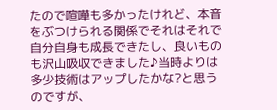たので喧嘩も多かったけれど、本音をぶつけられる関係でそれはそれで自分自身も成長できたし、良いものも沢山吸収できました♪当時よりは多少技術はアップしたかな?と思うのですが、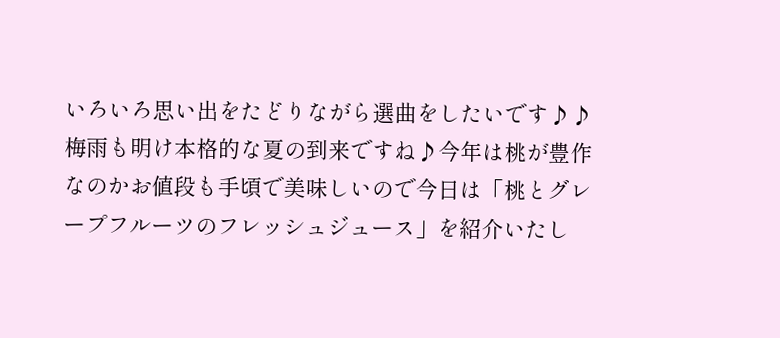いろいろ思い出をたどりながら選曲をしたいです♪♪
梅雨も明け本格的な夏の到来ですね♪今年は桃が豊作なのかお値段も手頃で美味しいので今日は「桃とグレープフルーツのフレッシュジュース」を紹介いたし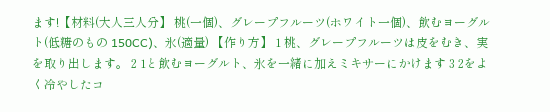ます!【材料(大人三人分】 桃(一個)、グレープフルーツ(ホワイト一個)、飲むヨーグルト(低糖のもの 150CC)、氷(適量) 【作り方】 1 桃、グレープフルーツは皮をむき、実を取り出します。 2 1と飲むヨーグルト、氷を一緒に加えミキサーにかけます 3 2をよく冷やしたコ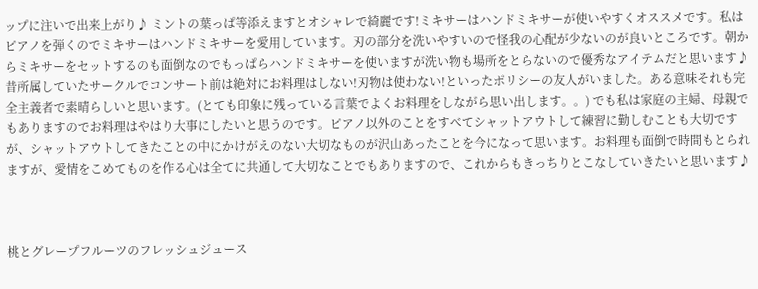ップに注いで出来上がり♪ ミントの葉っぱ等添えますとオシャレで綺麗です!ミキサーはハンドミキサーが使いやすくオススメです。私はピアノを弾くのでミキサーはハンドミキサーを愛用しています。刃の部分を洗いやすいので怪我の心配が少ないのが良いところです。朝からミキサーをセットするのも面倒なのでもっぱらハンドミキサーを使いますが洗い物も場所をとらないので優秀なアイテムだと思います♪昔所属していたサークルでコンサート前は絶対にお料理はしない!刃物は使わない!といったポリシーの友人がいました。ある意味それも完全主義者で素晴らしいと思います。(とても印象に残っている言葉でよくお料理をしながら思い出します。。) でも私は家庭の主婦、母親でもありますのでお料理はやはり大事にしたいと思うのです。ピアノ以外のことをすべてシャットアウトして練習に勤しむことも大切ですが、シャットアウトしてきたことの中にかけがえのない大切なものが沢山あったことを今になって思います。お料理も面倒で時間もとられますが、愛情をこめてものを作る心は全てに共通して大切なことでもありますので、これからもきっちりとこなしていきたいと思います♪



桃とグレープフルーツのフレッシュジュース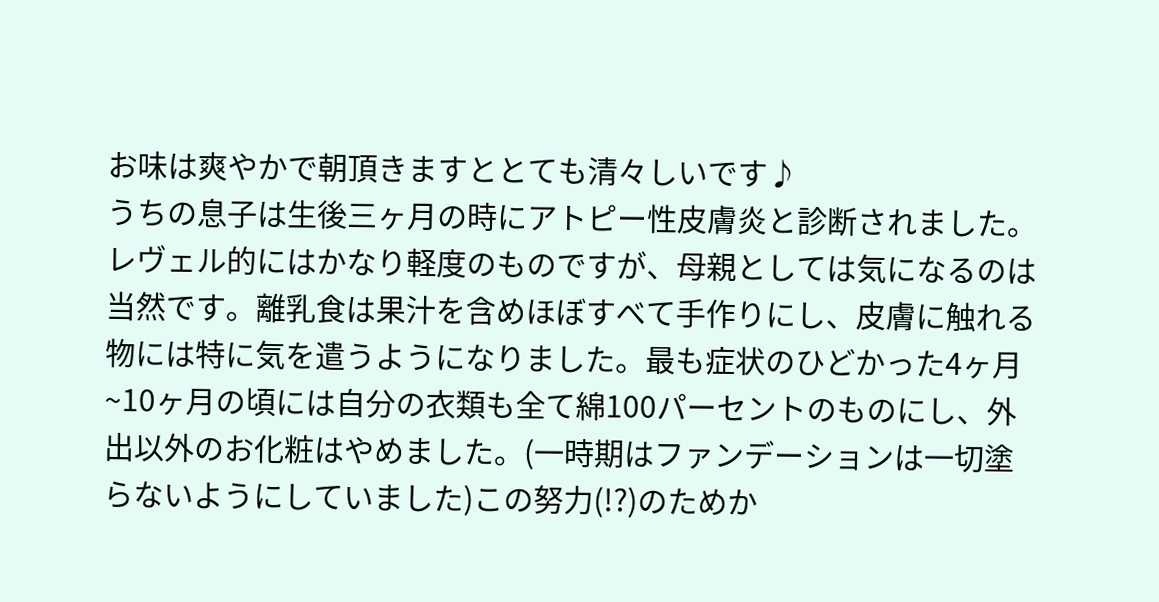お味は爽やかで朝頂きますととても清々しいです♪
うちの息子は生後三ヶ月の時にアトピー性皮膚炎と診断されました。レヴェル的にはかなり軽度のものですが、母親としては気になるのは当然です。離乳食は果汁を含めほぼすべて手作りにし、皮膚に触れる物には特に気を遣うようになりました。最も症状のひどかった4ヶ月~10ヶ月の頃には自分の衣類も全て綿100パーセントのものにし、外出以外のお化粧はやめました。(一時期はファンデーションは一切塗らないようにしていました)この努力(!?)のためか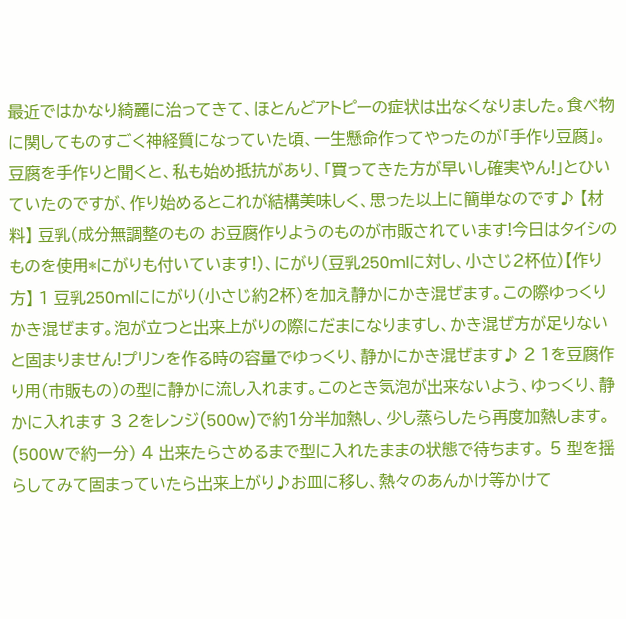最近ではかなり綺麗に治ってきて、ほとんどアトピーの症状は出なくなりました。食べ物に関してものすごく神経質になっていた頃、一生懸命作ってやったのが「手作り豆腐」。豆腐を手作りと聞くと、私も始め抵抗があり、「買ってきた方が早いし確実やん!」とひいていたのですが、作り始めるとこれが結構美味しく、思った以上に簡単なのです♪ 【材料】 豆乳(成分無調整のもの お豆腐作りようのものが市販されています!今日はタイシのものを使用*にがりも付いています!)、にがり(豆乳250mlに対し、小さじ2杯位)【作り方】 1 豆乳250mlににがり(小さじ約2杯)を加え静かにかき混ぜます。この際ゆっくりかき混ぜます。泡が立つと出来上がりの際にだまになりますし、かき混ぜ方が足りないと固まりません!プリンを作る時の容量でゆっくり、静かにかき混ぜます♪ 2 1を豆腐作り用(市販もの)の型に静かに流し入れます。このとき気泡が出来ないよう、ゆっくり、静かに入れます 3 2をレンジ(500w)で約1分半加熱し、少し蒸らしたら再度加熱します。(500Wで約一分) 4 出来たらさめるまで型に入れたままの状態で待ちます。 5 型を揺らしてみて固まっていたら出来上がり♪お皿に移し、熱々のあんかけ等かけて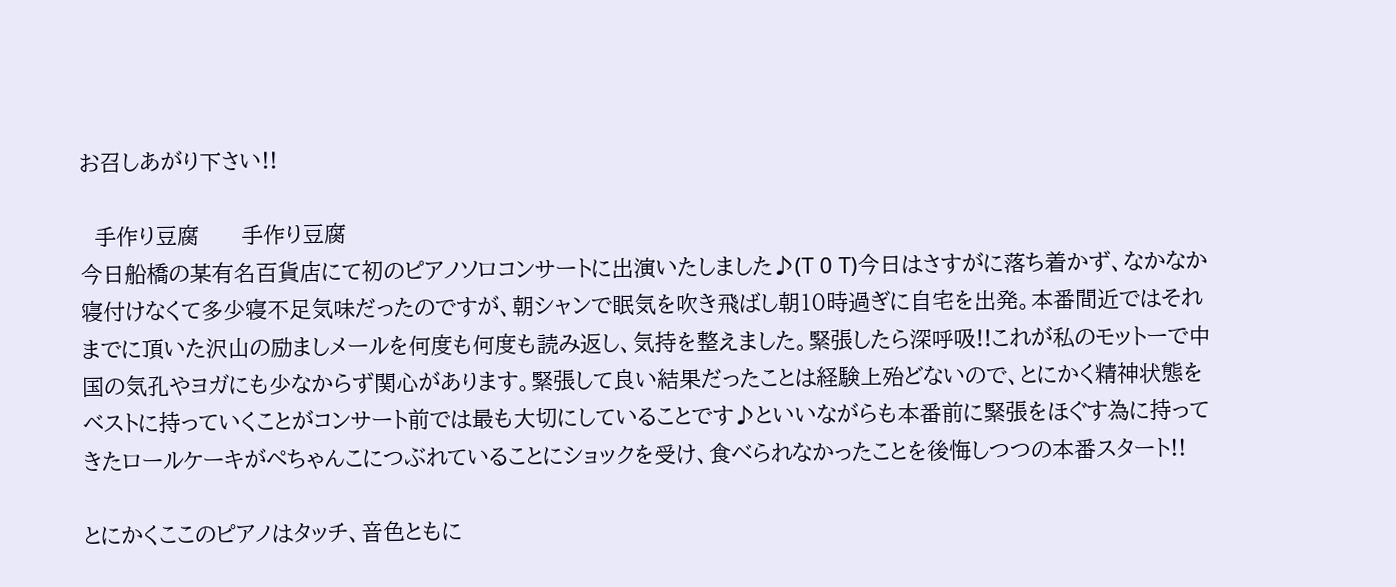お召しあがり下さい!!

  手作り豆腐      手作り豆腐
今日船橋の某有名百貨店にて初のピアノソロコンサートに出演いたしました♪(T 0 T)今日はさすがに落ち着かず、なかなか寝付けなくて多少寝不足気味だったのですが、朝シャンで眠気を吹き飛ばし朝10時過ぎに自宅を出発。本番間近ではそれまでに頂いた沢山の励ましメールを何度も何度も読み返し、気持を整えました。緊張したら深呼吸!!これが私のモットーで中国の気孔やヨガにも少なからず関心があります。緊張して良い結果だったことは経験上殆どないので、とにかく精神状態をベストに持っていくことがコンサート前では最も大切にしていることです♪といいながらも本番前に緊張をほぐす為に持ってきたロールケーキがぺちゃんこにつぶれていることにショックを受け、食べられなかったことを後悔しつつの本番スタート!!

とにかくここのピアノはタッチ、音色ともに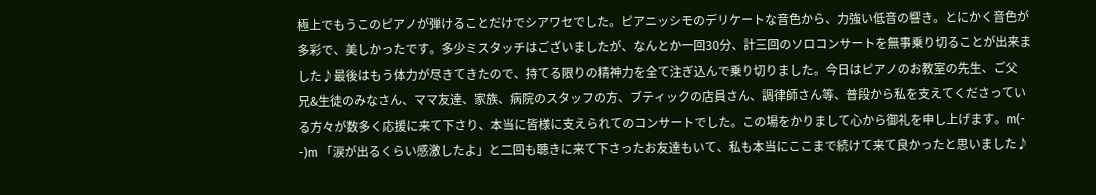極上でもうこのピアノが弾けることだけでシアワセでした。ピアニッシモのデリケートな音色から、力強い低音の響き。とにかく音色が多彩で、美しかったです。多少ミスタッチはございましたが、なんとか一回30分、計三回のソロコンサートを無事乗り切ることが出来ました♪最後はもう体力が尽きてきたので、持てる限りの精神力を全て注ぎ込んで乗り切りました。今日はピアノのお教室の先生、ご父兄&生徒のみなさん、ママ友達、家族、病院のスタッフの方、ブティックの店員さん、調律師さん等、普段から私を支えてくださっている方々が数多く応援に来て下さり、本当に皆様に支えられてのコンサートでした。この場をかりまして心から御礼を申し上げます。m(- -)m 「涙が出るくらい感激したよ」と二回も聴きに来て下さったお友達もいて、私も本当にここまで続けて来て良かったと思いました♪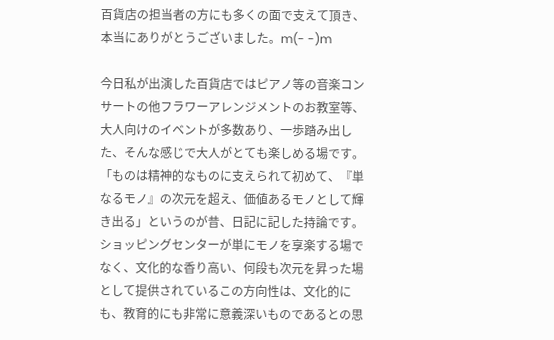百貨店の担当者の方にも多くの面で支えて頂き、本当にありがとうございました。m(- -)m

今日私が出演した百貨店ではピアノ等の音楽コンサートの他フラワーアレンジメントのお教室等、大人向けのイベントが多数あり、一歩踏み出した、そんな感じで大人がとても楽しめる場です。「ものは精神的なものに支えられて初めて、『単なるモノ』の次元を超え、価値あるモノとして輝き出る」というのが昔、日記に記した持論です。ショッピングセンターが単にモノを享楽する場でなく、文化的な香り高い、何段も次元を昇った場として提供されているこの方向性は、文化的にも、教育的にも非常に意義深いものであるとの思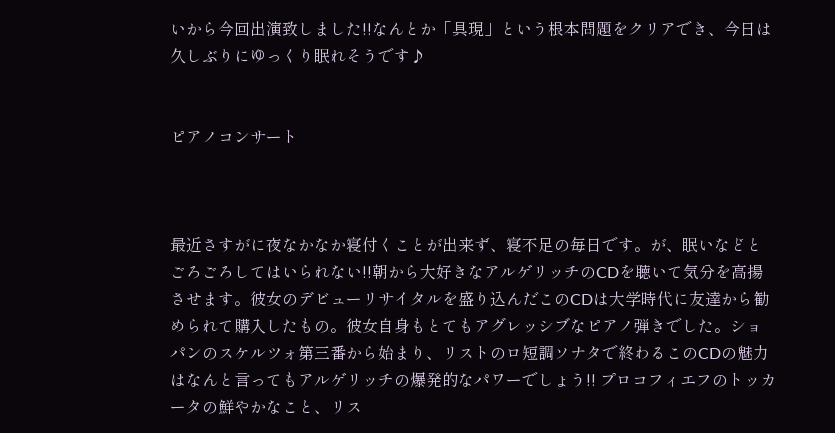いから今回出演致しました!!なんとか「具現」という根本問題をクリアでき、今日は久しぶりにゆっくり眠れそうです♪


ピアノコンサート



最近さすがに夜なかなか寝付くことが出来ず、寝不足の毎日です。が、眠いなどとごろごろしてはいられない!!朝から大好きなアルゲリッチのCDを聴いて気分を高揚させます。彼女のデビューリサイタルを盛り込んだこのCDは大学時代に友達から勧められて購入したもの。彼女自身もとてもアグレッシブなピアノ弾きでした。ショパンのスケルツォ第三番から始まり、リストのロ短調ソナタで終わるこのCDの魅力はなんと言ってもアルゲリッチの爆発的なパワーでしょう!! プロコフィエフのトッカータの鮮やかなこと、リス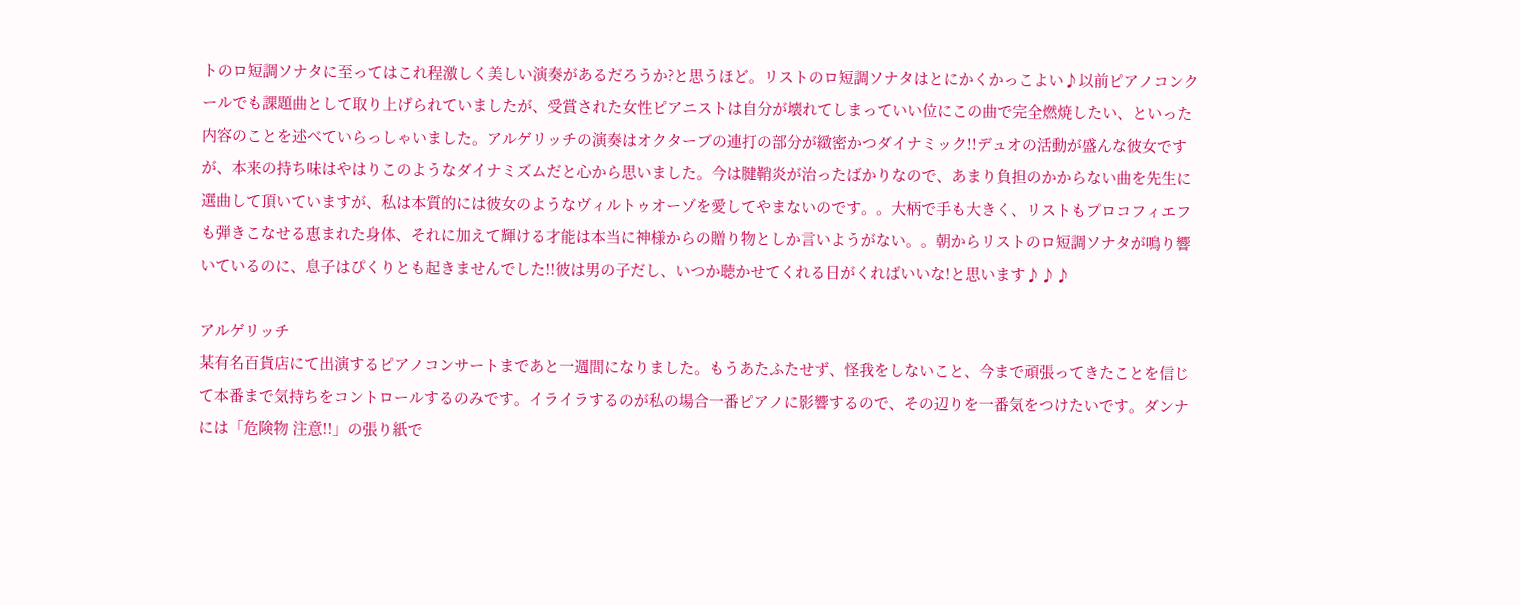トのロ短調ソナタに至ってはこれ程激しく美しい演奏があるだろうか?と思うほど。リストのロ短調ソナタはとにかくかっこよい♪以前ピアノコンクールでも課題曲として取り上げられていましたが、受賞された女性ピアニストは自分が壊れてしまっていい位にこの曲で完全燃焼したい、といった内容のことを述べていらっしゃいました。アルゲリッチの演奏はオクターブの連打の部分が緻密かつダイナミック!!デュオの活動が盛んな彼女ですが、本来の持ち味はやはりこのようなダイナミズムだと心から思いました。今は腱鞘炎が治ったばかりなので、あまり負担のかからない曲を先生に選曲して頂いていますが、私は本質的には彼女のようなヴィルトゥオーゾを愛してやまないのです。。大柄で手も大きく、リストもプロコフィエフも弾きこなせる恵まれた身体、それに加えて輝ける才能は本当に神様からの贈り物としか言いようがない。。朝からリストのロ短調ソナタが鳴り響いているのに、息子はぴくりとも起きませんでした!!彼は男の子だし、いつか聴かせてくれる日がくればいいな!と思います♪♪♪

アルゲリッチ
某有名百貨店にて出演するピアノコンサートまであと一週間になりました。もうあたふたせず、怪我をしないこと、今まで頑張ってきたことを信じて本番まで気持ちをコントロールするのみです。イライラするのが私の場合一番ピアノに影響するので、その辺りを一番気をつけたいです。ダンナには「危険物 注意!!」の張り紙で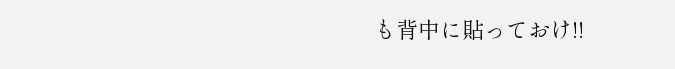も背中に貼っておけ!!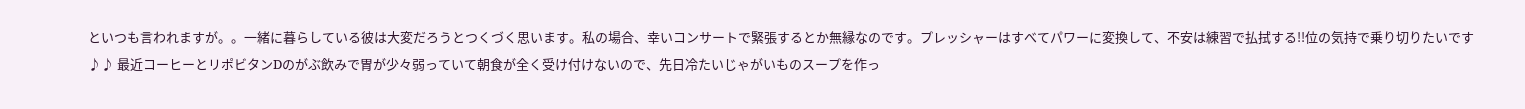といつも言われますが。。一緒に暮らしている彼は大変だろうとつくづく思います。私の場合、幸いコンサートで緊張するとか無縁なのです。プレッシャーはすべてパワーに変換して、不安は練習で払拭する!!位の気持で乗り切りたいです♪♪ 最近コーヒーとリポビタンDのがぶ飲みで胃が少々弱っていて朝食が全く受け付けないので、先日冷たいじゃがいものスープを作っ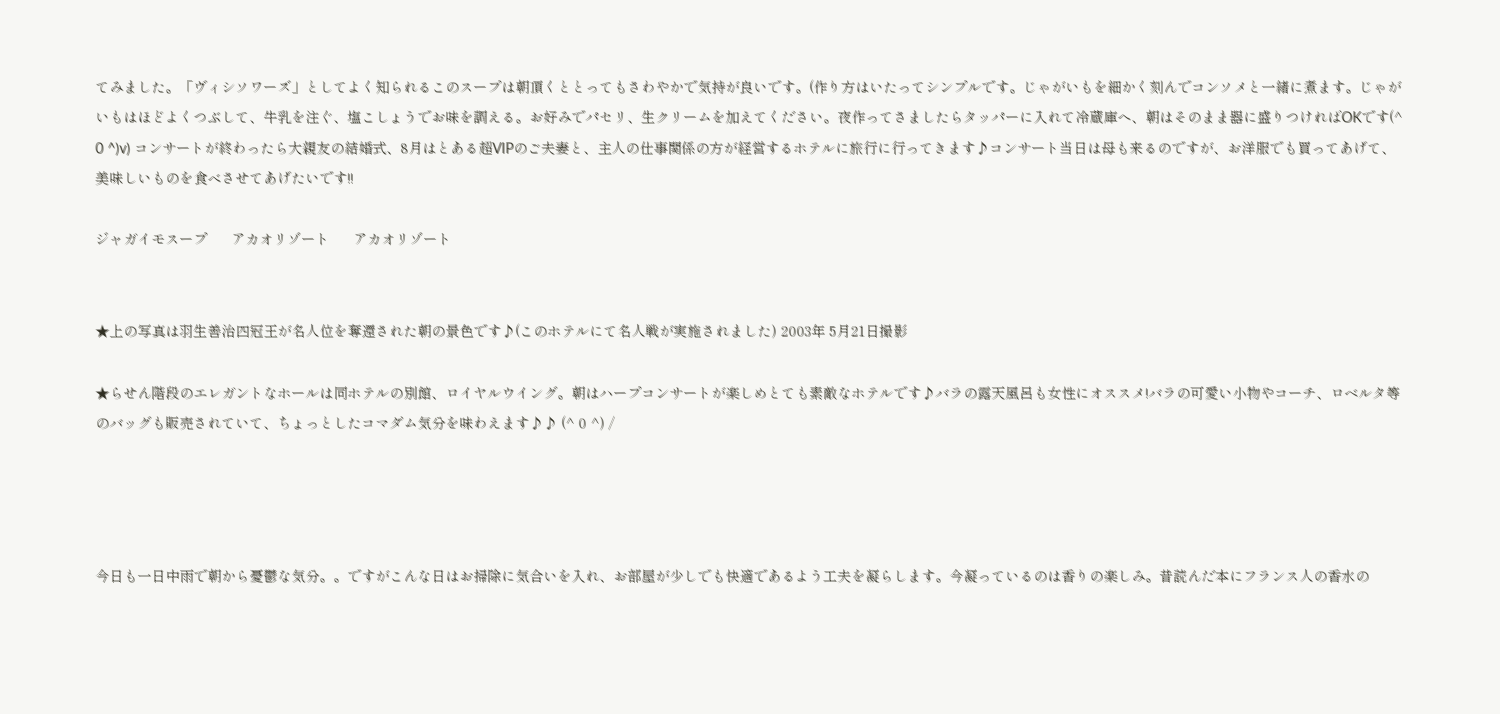てみました。「ヴィシソワーズ」としてよく知られるこのスープは朝頂くととってもさわやかで気持が良いです。(作り方はいたってシンプルです。じゃがいもを細かく刻んでコンソメと一緒に煮ます。じゃがいもはほどよくつぶして、牛乳を注ぐ、塩こしょうでお味を調える。お好みでパセリ、生クリームを加えてください。夜作ってさましたらタッパーに入れて冷蔵庫へ、朝はそのまま器に盛りつければOKです(^ 0 ^)v) コンサートが終わったら大親友の結婚式、8月はとある超VIPのご夫妻と、主人の仕事関係の方が経営するホテルに旅行に行ってきます♪コンサート当日は母も来るのですが、お洋服でも買ってあげて、美味しいものを食べさせてあげたいです!!

ジャガイモスープ      アカオリゾート      アカオリゾート


★上の写真は羽生善治四冠王が名人位を奪還された朝の景色です♪(このホテルにて名人戦が実施されました) 2003年 5月21日撮影

★らせん階段のエレガントなホールは同ホテルの別館、ロイヤルウイング。朝はハープコンサートが楽しめとても素敵なホテルです♪バラの露天風呂も女性にオススメ!バラの可愛い小物やコーチ、ロベルタ等のバッグも販売されていて、ちょっとしたコマダム気分を味わえます♪♪ (^ 0 ^) /




今日も一日中雨で朝から憂鬱な気分。。ですがこんな日はお掃除に気合いを入れ、お部屋が少しでも快適であるよう工夫を凝らします。今凝っているのは香りの楽しみ。昔読んだ本にフランス人の香水の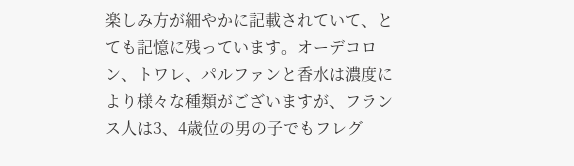楽しみ方が細やかに記載されていて、とても記憶に残っています。オーデコロン、トワレ、パルファンと香水は濃度により様々な種類がございますが、フランス人は3、4歳位の男の子でもフレグ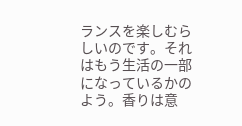ランスを楽しむらしいのです。それはもう生活の一部になっているかのよう。香りは意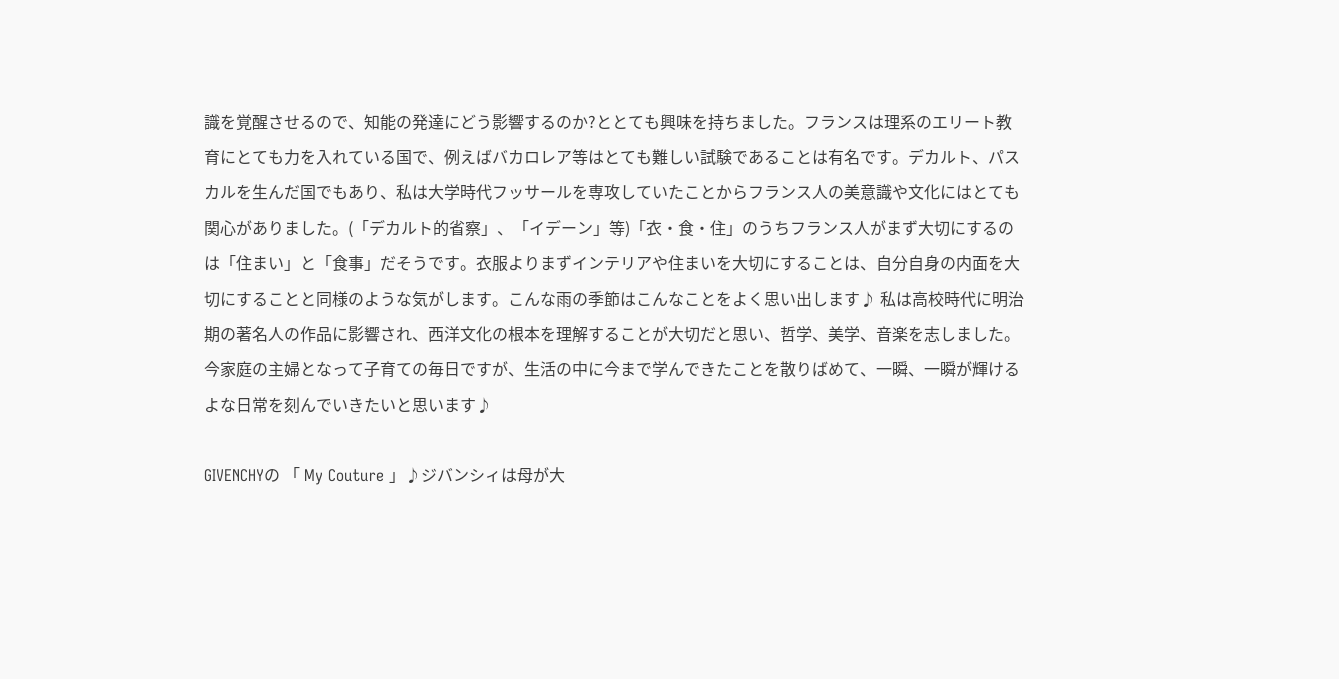識を覚醒させるので、知能の発達にどう影響するのか?ととても興味を持ちました。フランスは理系のエリート教育にとても力を入れている国で、例えばバカロレア等はとても難しい試験であることは有名です。デカルト、パスカルを生んだ国でもあり、私は大学時代フッサールを専攻していたことからフランス人の美意識や文化にはとても関心がありました。(「デカルト的省察」、「イデーン」等)「衣・食・住」のうちフランス人がまず大切にするのは「住まい」と「食事」だそうです。衣服よりまずインテリアや住まいを大切にすることは、自分自身の内面を大切にすることと同様のような気がします。こんな雨の季節はこんなことをよく思い出します♪ 私は高校時代に明治期の著名人の作品に影響され、西洋文化の根本を理解することが大切だと思い、哲学、美学、音楽を志しました。 今家庭の主婦となって子育ての毎日ですが、生活の中に今まで学んできたことを散りばめて、一瞬、一瞬が輝けるよな日常を刻んでいきたいと思います♪

GIVENCHYの 「 My Couture 」♪ジバンシィは母が大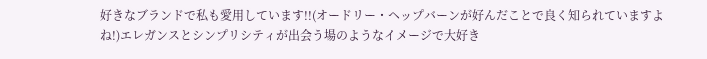好きなブランドで私も愛用しています!!(オードリー・ヘップバーンが好んだことで良く知られていますよね!)エレガンスとシンプリシティが出会う場のようなイメージで大好き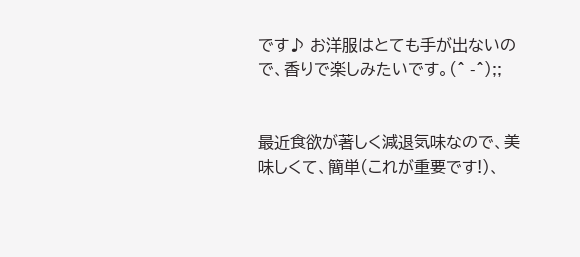です♪ お洋服はとても手が出ないので、香りで楽しみたいです。(^ -^);;


最近食欲が著しく減退気味なので、美味しくて、簡単(これが重要です!)、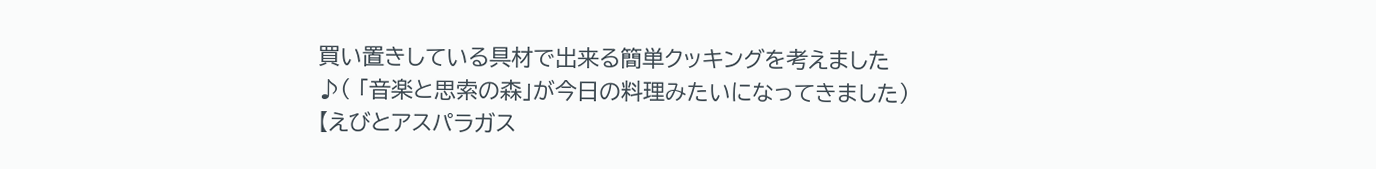買い置きしている具材で出来る簡単クッキングを考えました♪( 「音楽と思索の森」が今日の料理みたいになってきました) 【えびとアスパラガス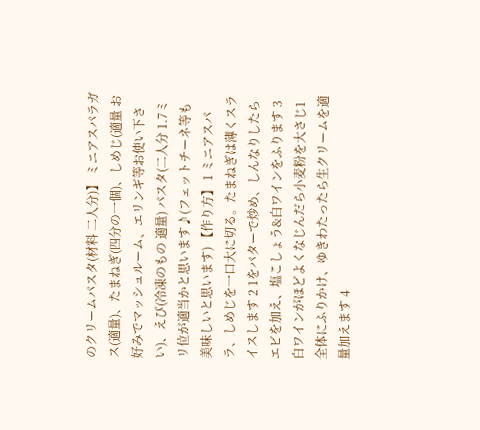のクリームパスタ(材料 二人分)】 ミニアスパラガス(適量)、たまねぎ(四分の一個)、しめじ(適量 お好みでマッシュルーム、エリンギ等お使い下さい)、えび(冷凍のもの 適量) パスタ(二人分 1.7ミリ位が適当かと思います♪(フェットチーネ等も美味しいと思います) 【作り方】 1 ミニアスパラ、しめじを一口大に切る。たまねぎは薄くスライスします 2 1をバターで炒め、しんなりしたらエビを加え、塩こしょう&白ワインをふります 3白ワインがほどよくなじんだら小麦粉を大さじ1全体にふりかけ、ゆきわたったら生クリームを適量加えます 4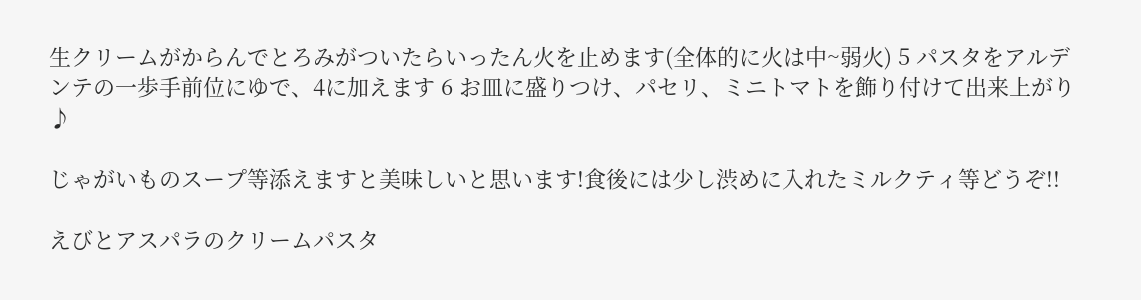生クリームがからんでとろみがついたらいったん火を止めます(全体的に火は中~弱火) 5 パスタをアルデンテの一歩手前位にゆで、4に加えます 6 お皿に盛りつけ、パセリ、ミニトマトを飾り付けて出来上がり♪

じゃがいものスープ等添えますと美味しいと思います!食後には少し渋めに入れたミルクティ等どうぞ!!

えびとアスパラのクリームパスタ